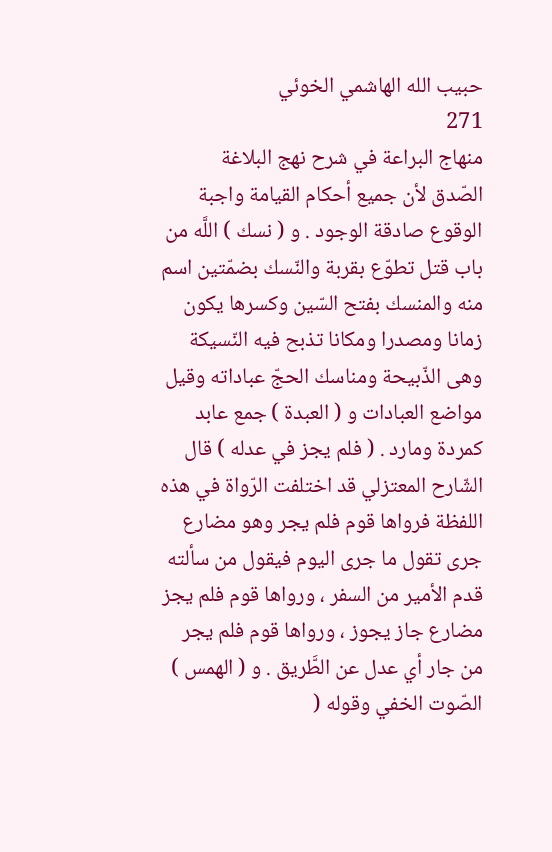حبيب الله الهاشمي الخوئي
271
منهاج البراعة في شرح نهج البلاغة
الصّدق لأن جميع أحكام القيامة واجبة الوقوع صادقة الوجود . و ( نسك ) اللَّه من باب قتل تطوّع بقربة والنّسك بضمّتين اسم منه والمنسك بفتح السّين وكسرها يكون زمانا ومصدرا ومكانا تذبح فيه النّسيكة وهى الذّبيحة ومناسك الحجّ عباداته وقيل مواضع العبادات و ( العبدة ) جمع عابد كمردة ومارد . ( فلم يجز في عدله ) قال الشّارح المعتزلي قد اختلفت الرّواة في هذه اللفظة فرواها قوم فلم يجر وهو مضارع جرى تقول ما جرى اليوم فيقول من سألته قدم الأمير من السفر ، ورواها قوم فلم يجز مضارع جاز يجوز ، ورواها قوم فلم يجر من جار أي عدل عن الطَّريق . و ( الهمس ) الصّوت الخفي وقوله (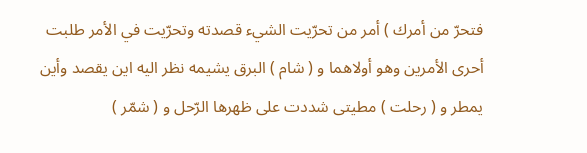فتحرّ من أمرك ) أمر من تحرّيت الشيء قصدته وتحرّيت في الأمر طلبت أحرى الأمرين وهو أولاهما و ( شام ) البرق يشيمه نظر اليه اين يقصد وأين يمطر و ( رحلت ) مطيتى شددت على ظهرها الرّحل و ( شمّر )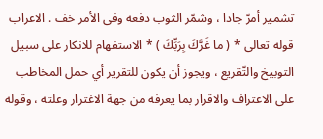تشمير أمرّ جادا ، وشمّر الثوب دفعه وفى الأمر خف . الاعراب قوله تعالى * ( ما غَرَّكَ بِرَبِّكَ ) * الاستفهام للانكار على سبيل التوبيخ والتّقريع ، ويجوز أن يكون للتقرير أي حمل المخاطب على الاعتراف والاقرار بما يعرفه من جهة الاغترار وعلته ، وقوله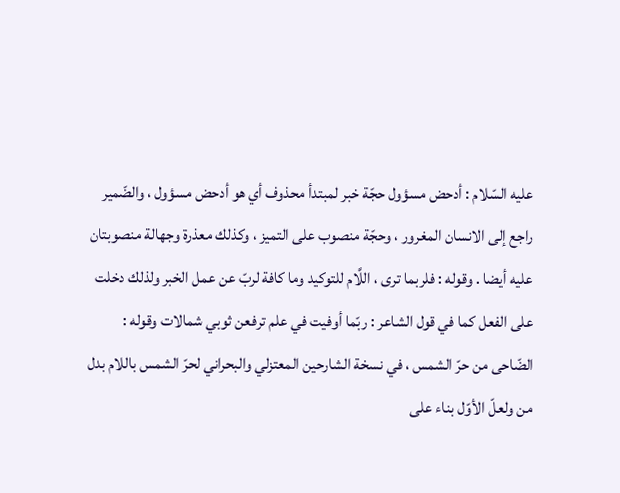عليه السّلام : أدحض مسؤول حجّة خبر لمبتدأ محذوف أي هو أدحض مسؤول ، والضّمير راجع إلى الانسان المغرور ، وحجّة منصوب على التميز ، وكذلك معذرة وجهالة منصوبتان عليه أيضا . وقوله : فلربما ترى ، اللَّام للتوكيد وما كافة لربّ عن عمل الخبر ولذلك دخلت على الفعل كما في قول الشاعر : ربّما أوفيت في علم ترفعن ثوبي شمالات وقوله : الضّاحى من حرّ الشمس ، في نسخة الشارحين المعتزلي والبحراني لحرّ الشمس باللام بدل من ولعلّ الأوّل بناء على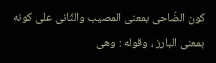كون الضّاحى بمعنى المصيب والثّانى على كونه بمعنى البارز ، وقوله : وهى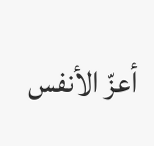أعزّ الأنفس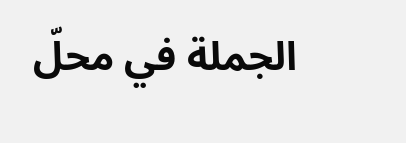الجملة في محلّ